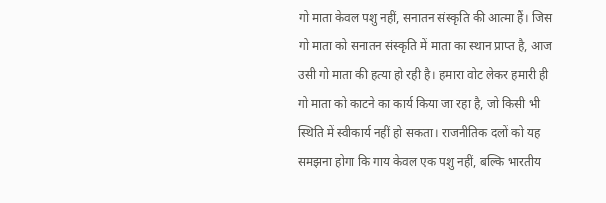गो माता केवल पशु नहीं, सनातन संस्कृति की आत्मा हैं। जिस गो माता को सनातन संस्कृति में माता का स्थान प्राप्त है, आज उसी गो माता की हत्या हो रही है। हमारा वोट लेकर हमारी ही गो माता को काटने का कार्य किया जा रहा है, जो किसी भी स्थिति में स्वीकार्य नहीं हो सकता। राजनीतिक दलों को यह समझना होगा कि गाय केवल एक पशु नहीं, बल्कि भारतीय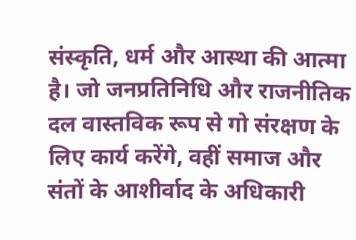संस्कृति, धर्म और आस्था की आत्मा है। जो जनप्रतिनिधि और राजनीतिक दल वास्तविक रूप से गो संरक्षण के लिए कार्य करेंगे, वहीं समाज और संतों के आशीर्वाद के अधिकारी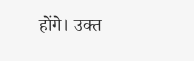होंगे। उक्त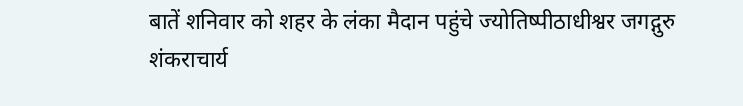बातें शनिवार को शहर के लंका मैदान पहुंचे ज्योतिष्पीठाधीश्वर जगद्गुरु शंकराचार्य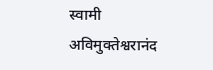स्वामी अविमुक्तेश्वरानंद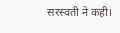सरस्वती ने कही।